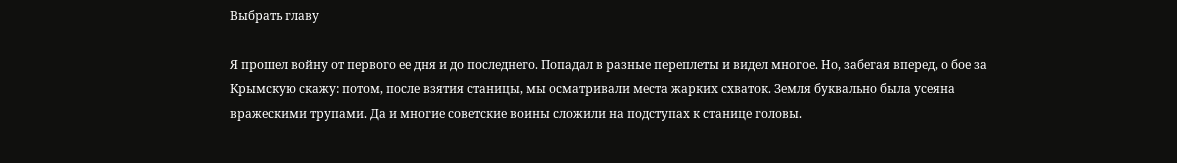Выбрать главу

Я прошел войну от первого ее дня и до последнего. Попадал в разные переплеты и видел многое. Но, забегая вперед, о бое за Крымскую скажу: потом, после взятия станицы, мы осматривали места жарких схваток. Земля буквально была усеяна вражескими трупами. Да и многие советские воины сложили на подступах к станице головы.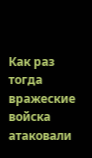Как раз тогда вражеские войска атаковали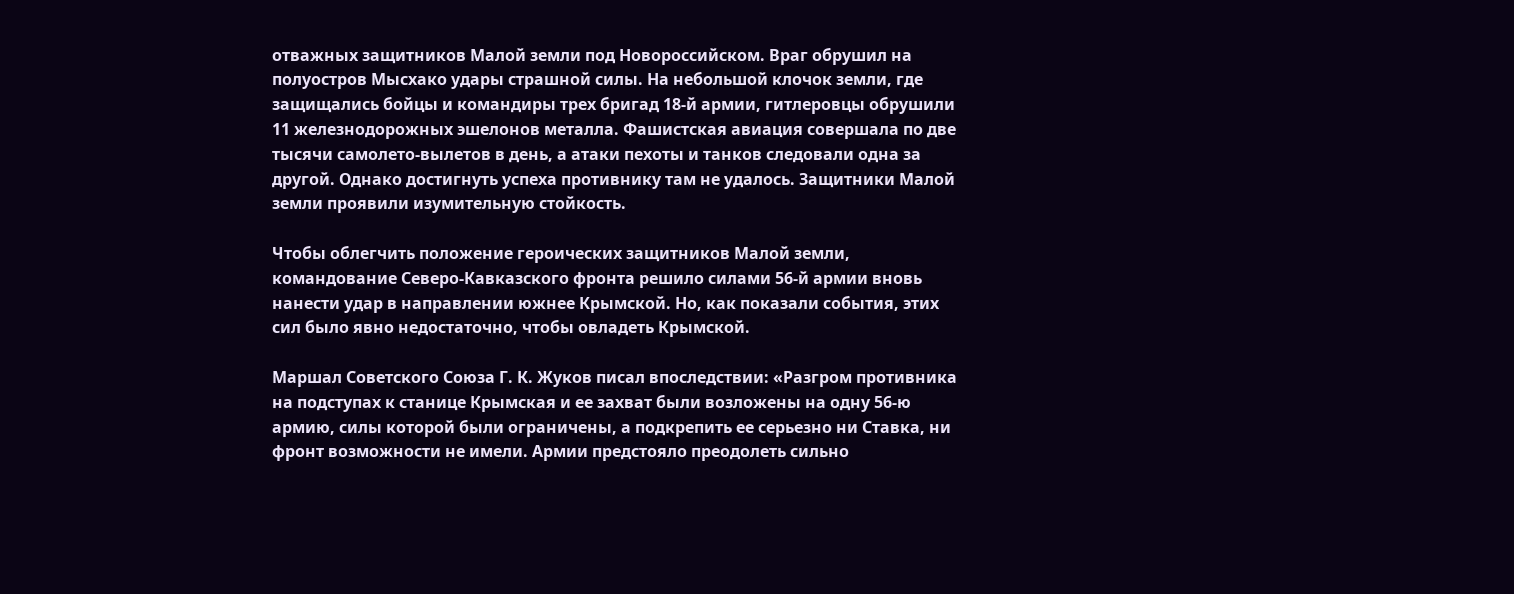отважных защитников Малой земли под Новороссийском. Враг обрушил на полуостров Мысхако удары страшной силы. На небольшой клочок земли, где защищались бойцы и командиры трех бригад 18-й армии, гитлеровцы обрушили 11 железнодорожных эшелонов металла. Фашистская авиация совершала по две тысячи самолето-вылетов в день, а атаки пехоты и танков следовали одна за другой. Однако достигнуть успеха противнику там не удалось. Защитники Малой земли проявили изумительную стойкость.

Чтобы облегчить положение героических защитников Малой земли, командование Северо-Кавказского фронта решило силами 56-й армии вновь нанести удар в направлении южнее Крымской. Но, как показали события, этих сил было явно недостаточно, чтобы овладеть Крымской.

Маршал Советского Союза Г. К. Жуков писал впоследствии: «Разгром противника на подступах к станице Крымская и ее захват были возложены на одну 56-ю армию, силы которой были ограничены, а подкрепить ее серьезно ни Ставка, ни фронт возможности не имели. Армии предстояло преодолеть сильно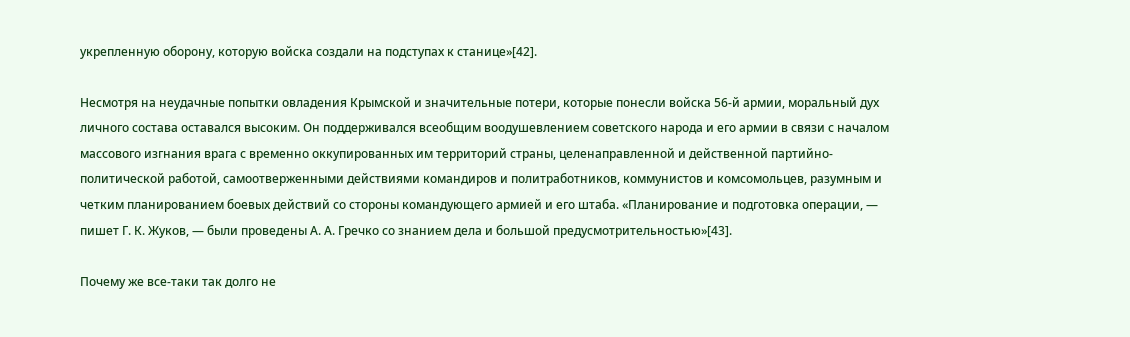укрепленную оборону, которую войска создали на подступах к станице»[42].

Несмотря на неудачные попытки овладения Крымской и значительные потери, которые понесли войска 56-й армии, моральный дух личного состава оставался высоким. Он поддерживался всеобщим воодушевлением советского народа и его армии в связи с началом массового изгнания врага с временно оккупированных им территорий страны, целенаправленной и действенной партийно-политической работой, самоотверженными действиями командиров и политработников, коммунистов и комсомольцев, разумным и четким планированием боевых действий со стороны командующего армией и его штаба. «Планирование и подготовка операции, — пишет Г. К. Жуков, — были проведены А. А. Гречко со знанием дела и большой предусмотрительностью»[43].

Почему же все-таки так долго не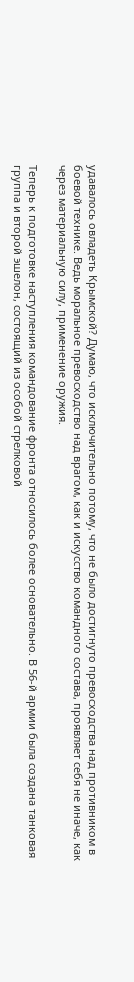удавалось овладеть Крымской? Думаю, что исключительно потому, что не было достигнуто превосходства над противником в боевой технике. Ведь моральное превосходство над врагом, как и искусство командного состава, проявляет себя не иначе, как через материальную силу, применение оружия.

Теперь к подготовке наступления командование фронта относилось более основательно. В 56-й армии была создана танковая группа и второй эшелон, состоящий из особой стрелковой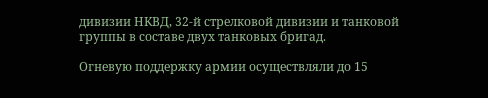дивизии НКВД, 32-й стрелковой дивизии и танковой группы в составе двух танковых бригад.

Огневую поддержку армии осуществляли до 15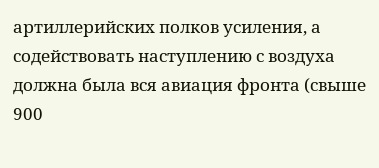артиллерийских полков усиления, а содействовать наступлению с воздуха должна была вся авиация фронта (свыше 900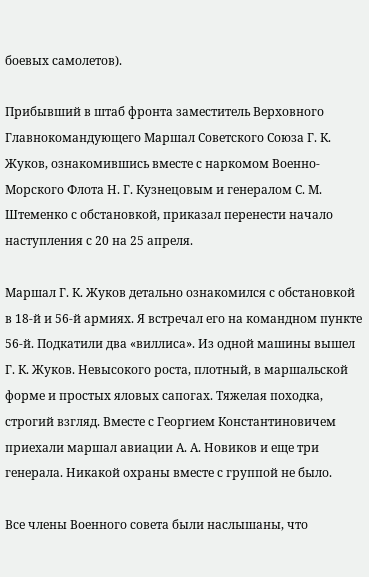боевых самолетов).

Прибывший в штаб фронта заместитель Верховного Главнокомандующего Маршал Советского Союза Г. К. Жуков, ознакомившись вместе с наркомом Военно-Морского Флота Н. Г. Кузнецовым и генералом С. М. Штеменко с обстановкой, приказал перенести начало наступления с 20 на 25 апреля.

Маршал Г. К. Жуков детально ознакомился с обстановкой в 18-й и 56-й армиях. Я встречал его на командном пункте 56-й. Подкатили два «виллиса». Из одной машины вышел Г. К. Жуков. Невысокого роста, плотный, в маршальской форме и простых яловых сапогах. Тяжелая походка, строгий взгляд. Вместе с Георгием Константиновичем приехали маршал авиации А. А. Новиков и еще три генерала. Никакой охраны вместе с группой не было.

Все члены Военного совета были наслышаны, что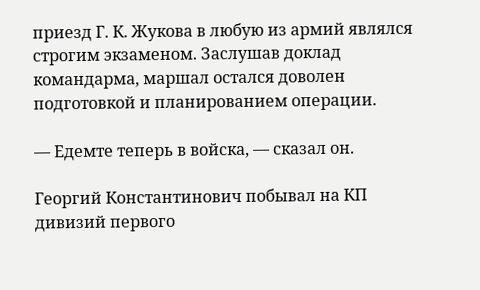приезд Г. К. Жукова в любую из армий являлся строгим экзаменом. Заслушав доклад командарма, маршал остался доволен подготовкой и планированием операции.

— Едемте теперь в войска, — сказал он.

Георгий Константинович побывал на КП дивизий первого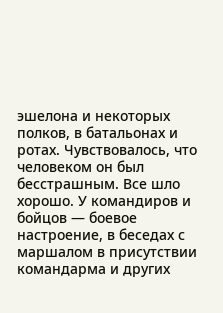эшелона и некоторых полков, в батальонах и ротах. Чувствовалось, что человеком он был бесстрашным. Все шло хорошо. У командиров и бойцов — боевое настроение, в беседах с маршалом в присутствии командарма и других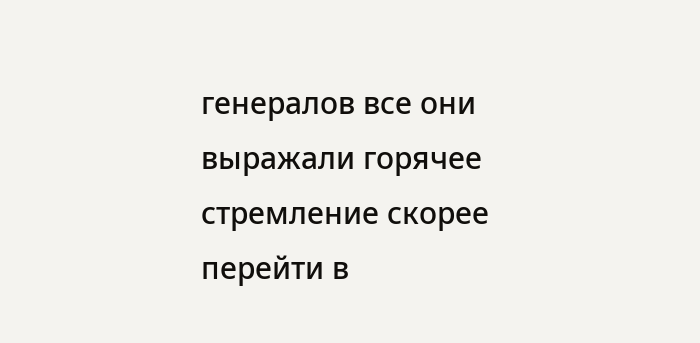генералов все они выражали горячее стремление скорее перейти в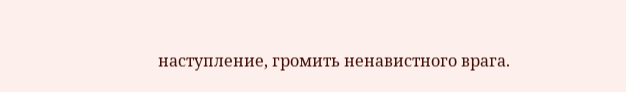наступление, громить ненавистного врага.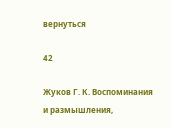вернуться

42

Жуков Г. К. Воспоминания и размышления,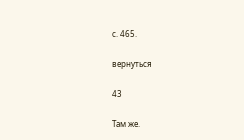с. 465.

вернуться

43

Там же.